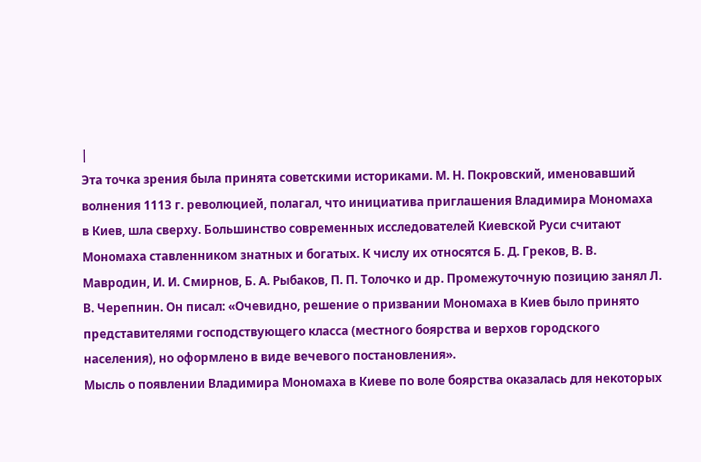|
Эта точка зрения была принята советскими историками. М. Н. Покровский, именовавший волнения 1113 г. революцией, полагал, что инициатива приглашения Владимира Мономаха в Киев, шла сверху. Большинство современных исследователей Киевской Руси считают Мономаха ставленником знатных и богатых. К числу их относятся Б. Д. Греков, В. В. Мавродин, И. И. Смирнов, Б. А. Рыбаков, П. П. Толочко и др. Промежуточную позицию занял Л. В. Черепнин. Он писал: «Очевидно, решение о призвании Мономаха в Киев было принято представителями господствующего класса (местного боярства и верхов городского населения), но оформлено в виде вечевого постановления».
Мысль о появлении Владимира Мономаха в Киеве по воле боярства оказалась для некоторых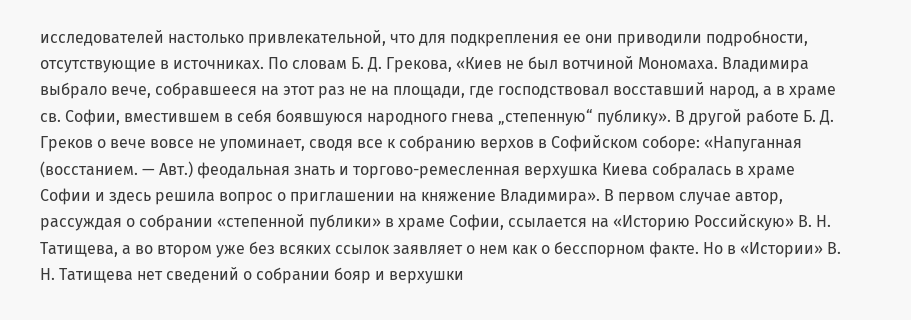исследователей настолько привлекательной, что для подкрепления ее они приводили подробности, отсутствующие в источниках. По словам Б. Д. Грекова, «Киев не был вотчиной Мономаха. Владимира выбрало вече, собравшееся на этот раз не на площади, где господствовал восставший народ, а в храме св. Софии, вместившем в себя боявшуюся народного гнева „степенную“ публику». В другой работе Б. Д. Греков о вече вовсе не упоминает, сводя все к собранию верхов в Софийском соборе: «Напуганная (восстанием. — Авт.) феодальная знать и торгово-ремесленная верхушка Киева собралась в храме Софии и здесь решила вопрос о приглашении на княжение Владимира». В первом случае автор, рассуждая о собрании «степенной публики» в храме Софии, ссылается на «Историю Российскую» В. Н. Татищева, а во втором уже без всяких ссылок заявляет о нем как о бесспорном факте. Но в «Истории» В. Н. Татищева нет сведений о собрании бояр и верхушки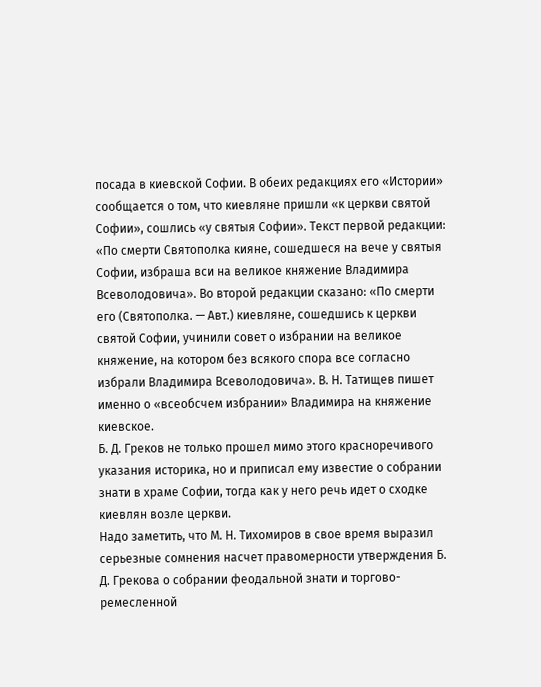посада в киевской Софии. В обеих редакциях его «Истории» сообщается о том, что киевляне пришли «к церкви святой Софии», сошлись «у святыя Софии». Текст первой редакции: «По смерти Святополка кияне, сошедшеся на вече у святыя Софии, избраша вси на великое княжение Владимира Всеволодовича». Во второй редакции сказано: «По смерти его (Святополка. — Авт.) киевляне, сошедшись к церкви святой Софии, учинили совет о избрании на великое княжение, на котором без всякого спора все согласно избрали Владимира Всеволодовича». В. Н. Татищев пишет именно о «всеобсчем избрании» Владимира на княжение киевское.
Б. Д. Греков не только прошел мимо этого красноречивого указания историка, но и приписал ему известие о собрании знати в храме Софии, тогда как у него речь идет о сходке киевлян возле церкви.
Надо заметить, что М. Н. Тихомиров в свое время выразил серьезные сомнения насчет правомерности утверждения Б. Д. Грекова о собрании феодальной знати и торгово-ремесленной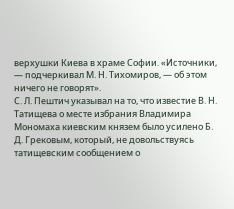верхушки Киева в храме Софии. «Источники, — подчеркивал М. Н. Тихомиров, — об этом ничего не говорят».
С. Л. Пештич указывал на то, что известие В. Н. Татищева о месте избрания Владимира Мономаха киевским князем было усилено Б. Д. Грековым, который, не довольствуясь татищевским сообщением о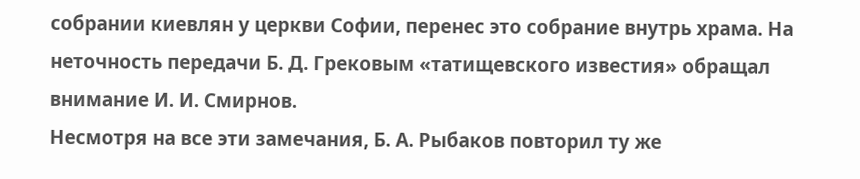собрании киевлян у церкви Софии, перенес это собрание внутрь храма. На неточность передачи Б. Д. Грековым «татищевского известия» обращал внимание И. И. Смирнов.
Несмотря на все эти замечания, Б. А. Рыбаков повторил ту же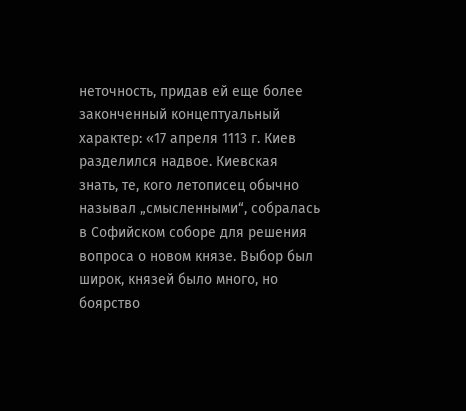неточность, придав ей еще более законченный концептуальный характер: «17 апреля 1113 г. Киев разделился надвое. Киевская знать, те, кого летописец обычно называл „смысленными“, собралась в Софийском соборе для решения вопроса о новом князе. Выбор был широк, князей было много, но боярство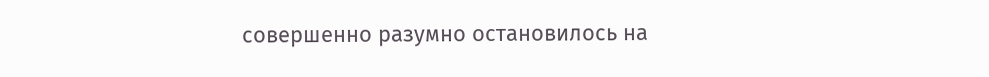совершенно разумно остановилось на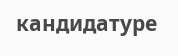кандидатуре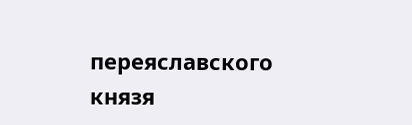переяславского князя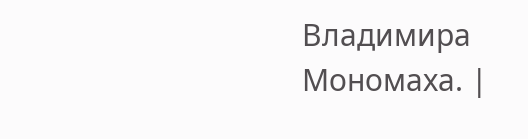Владимира Мономаха. |